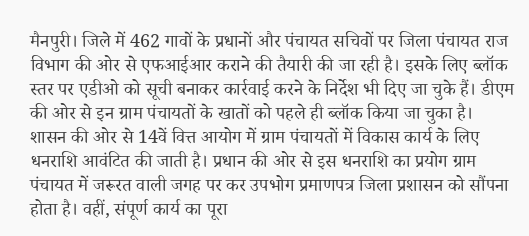मैनपुरी। जिले में 462 गावों के प्रधानों और पंचायत सचिवों पर जिला पंचायत राज विभाग की ओर से एफआईआर कराने की तैयारी की जा रही है। इसके लिए ब्लॉक स्तर पर एडीओ को सूची बनाकर कार्रवाई करने के निर्देश भी दिए जा चुके हैं। डीएम की ओर से इन ग्राम पंचायतों के खातों को पहले ही ब्लॉक किया जा चुका है।
शासन की ओर से 14वें वित्त आयोग में ग्राम पंचायतों में विकास कार्य के लिए धनराशि आवंटित की जाती है। प्रधान की ओर से इस धनराशि का प्रयोग ग्राम पंचायत में जरूरत वाली जगह पर कर उपभोग प्रमाणपत्र जिला प्रशासन को सौंपना होता है। वहीं, संपूर्ण कार्य का पूरा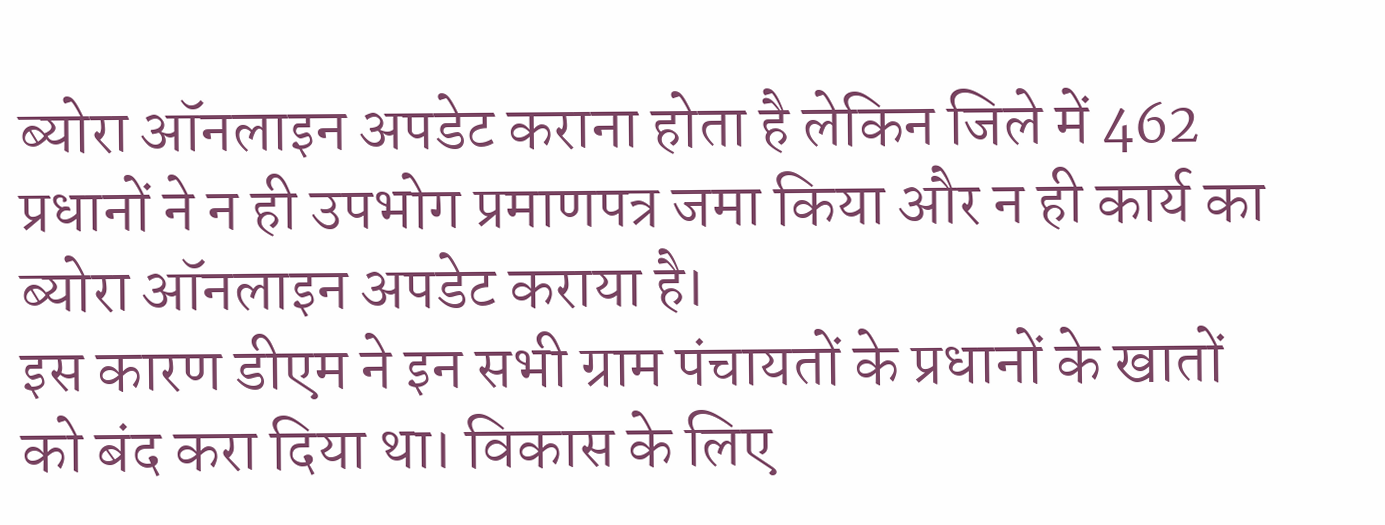ब्योरा ऑनलाइन अपडेट कराना होता है लेकिन जिले में 462 प्रधानों ने न ही उपभोग प्रमाणपत्र जमा किया और न ही कार्य का ब्योरा ऑनलाइन अपडेट कराया है।
इस कारण डीएम ने इन सभी ग्राम पंचायतों के प्रधानों के खातों को बंद करा दिया था। विकास के लिए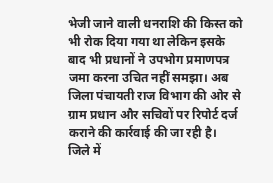भेजी जाने वाली धनराशि की किस्त को भी रोक दिया गया था लेकिन इसके बाद भी प्रधानों ने उपभोग प्रमाणपत्र जमा करना उचित नहीं समझा। अब जिला पंचायती राज विभाग की ओर से ग्राम प्रधान और सचिवों पर रिपोर्ट दर्ज कराने की कार्रवाई की जा रही है।
जिले में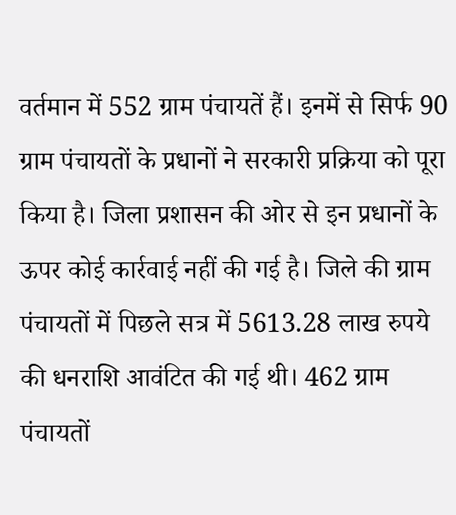वर्तमान में 552 ग्राम पंचायतें हैं। इनमें से सिर्फ 90 ग्राम पंचायतों के प्रधानों ने सरकारी प्रक्रिया को पूरा किया है। जिला प्रशासन की ओर से इन प्रधानों के ऊपर कोई कार्रवाई नहीं की गई है। जिले की ग्राम पंचायतों में पिछले सत्र में 5613.28 लाख रुपये की धनराशि आवंटित की गई थी। 462 ग्राम पंचायतों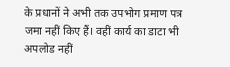के प्रधानों ने अभी तक उपभोग प्रमाण पत्र जमा नहीं किए हैं। वहीं कार्य का डाटा भी अपलोड नहीं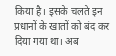किया है। इसके चलते इन प्रधानों के खातों को बंद कर दिया गया था। अब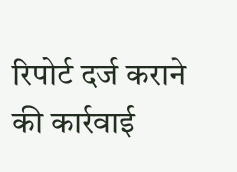रिपोर्ट दर्ज कराने की कार्रवाई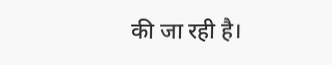की जा रही है।